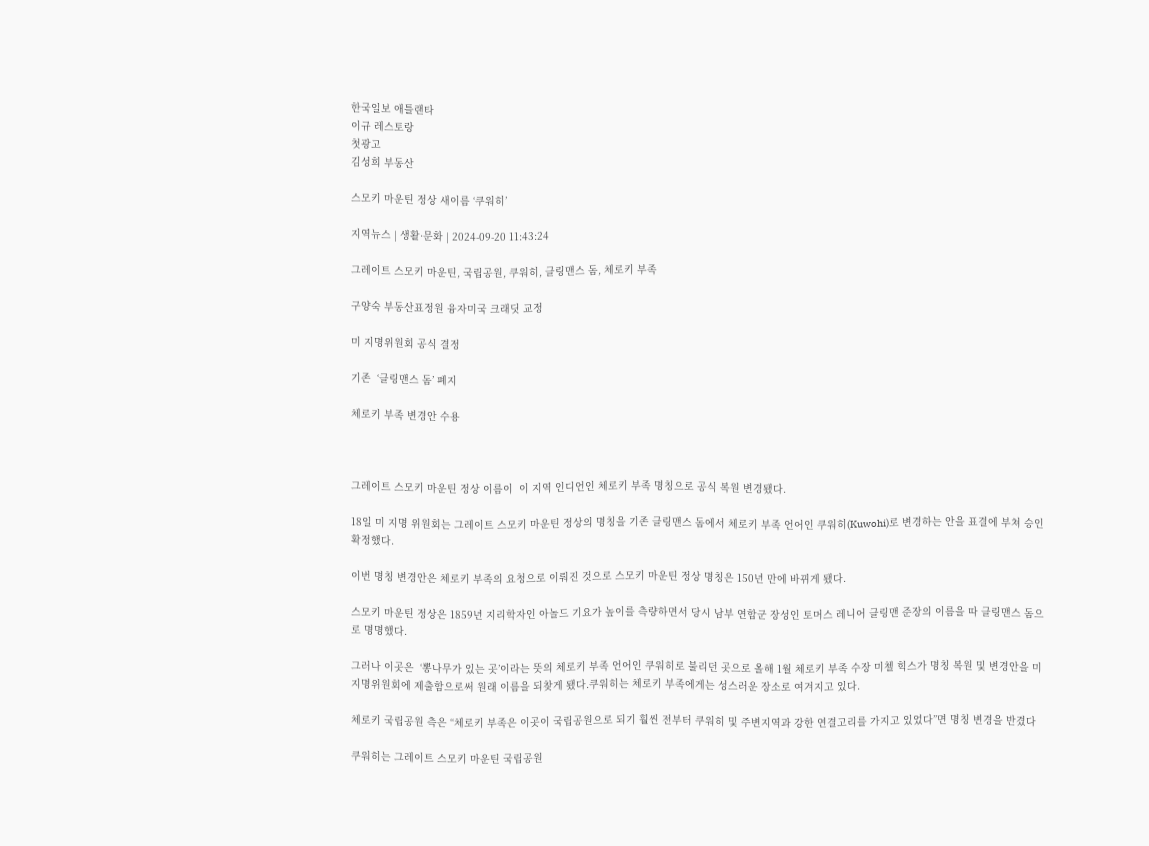한국일보 애틀랜타
이규 레스토랑
첫광고
김성희 부동산

스모키 마운틴 정상 새이름 ‘쿠워히’

지역뉴스 | 생활·문화 | 2024-09-20 11:43:24

그레이트 스모키 마운틴, 국립공원, 쿠워히, 클링맨스 돔, 체로키 부족

구양숙 부동산표정원 융자미국 크래딧 교정

미 지명위원회 공식 결정

기존  ‘클링맨스 돔’ 폐지

체로키 부족 변경안 수용



그레이트 스모키 마운틴 정상 이름이  이 지역 인디언인 체로키 부족 명칭으로 공식 복원 변경됐다.

18일 미 지명 위원회는 그레이트 스모키 마운틴 정상의 명칭을 기존 클링맨스 돔에서 체로키 부족 언어인 쿠워히(Kuwohi)로 변경하는 안을 표결에 부쳐 승인 확정했다.

이번 명칭 변경안은 체로키 부족의 요청으로 이뤄진 것으로 스모키 마운틴 정상 명칭은 150년 만에 바뀌게 됐다.

스모키 마운틴 정상은 1859년 지리학자인 아놀드 기요가 높이를 측량하면서 당시 남부 연합군 장성인 토머스 레니어 클링맨 준장의 이름을 따 클링맨스 돔으로 명명했다.

그러나 이곳은  ‘뽕나무가 있는 곳’이라는 뜻의 체로키 부족 언어인 쿠워히로 불리던 곳으로 올해 1월 체로키 부족 수장 미첼 힉스가 명칭 복원 및 변경안을 미 지명위원회에 제출함으로써 원래 이름을 되찾게 됐다.쿠워히는 체로키 부족에게는 성스러운 장소로 여겨지고 있다.

체로키 국립공원 측은 “체로키 부족은 이곳이 국립공원으로 되기 훨씬 전부터 쿠워히 및 주변지역과 강한 연결고리를 가지고 있었다”면 명칭 변경을 반겼다

쿠워히는 그레이트 스모키 마운틴 국립공원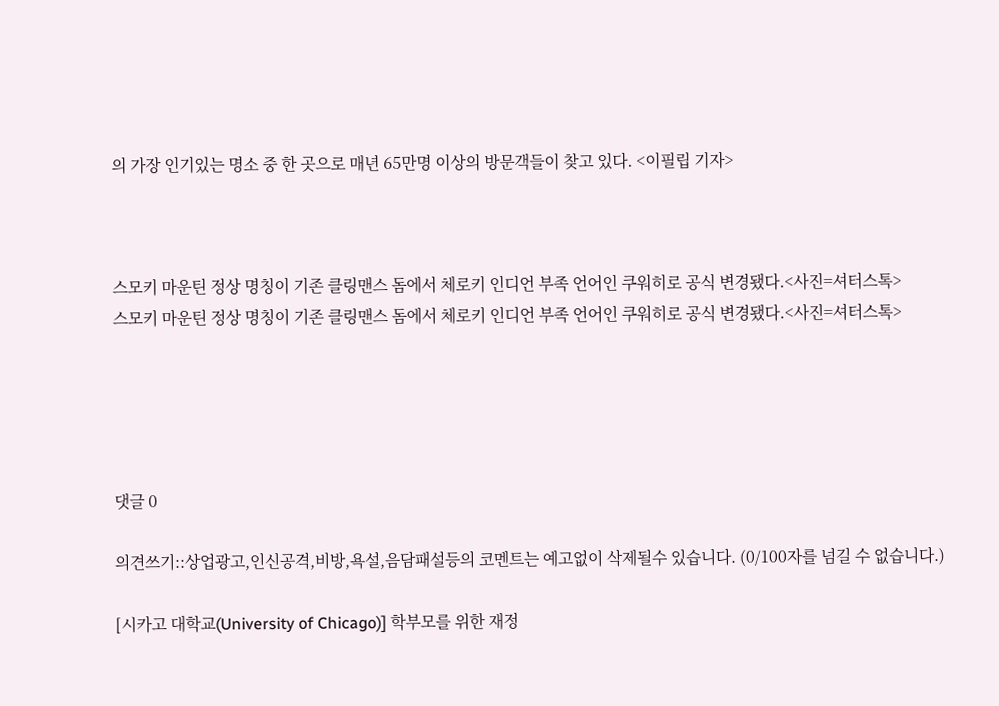의 가장 인기있는 명소 중 한 곳으로 매년 65만명 이상의 방문객들이 찾고 있다. <이필립 기자>



스모키 마운틴 정상 명칭이 기존 클링맨스 돔에서 체로키 인디언 부족 언어인 쿠워히로 공식 변경됐다.<사진=셔터스톡>
스모키 마운틴 정상 명칭이 기존 클링맨스 돔에서 체로키 인디언 부족 언어인 쿠워히로 공식 변경됐다.<사진=셔터스톡>





댓글 0

의견쓰기::상업광고,인신공격,비방,욕설,음담패설등의 코멘트는 예고없이 삭제될수 있습니다. (0/100자를 넘길 수 없습니다.)

[시카고 대학교(University of Chicago)] 학부모를 위한 재정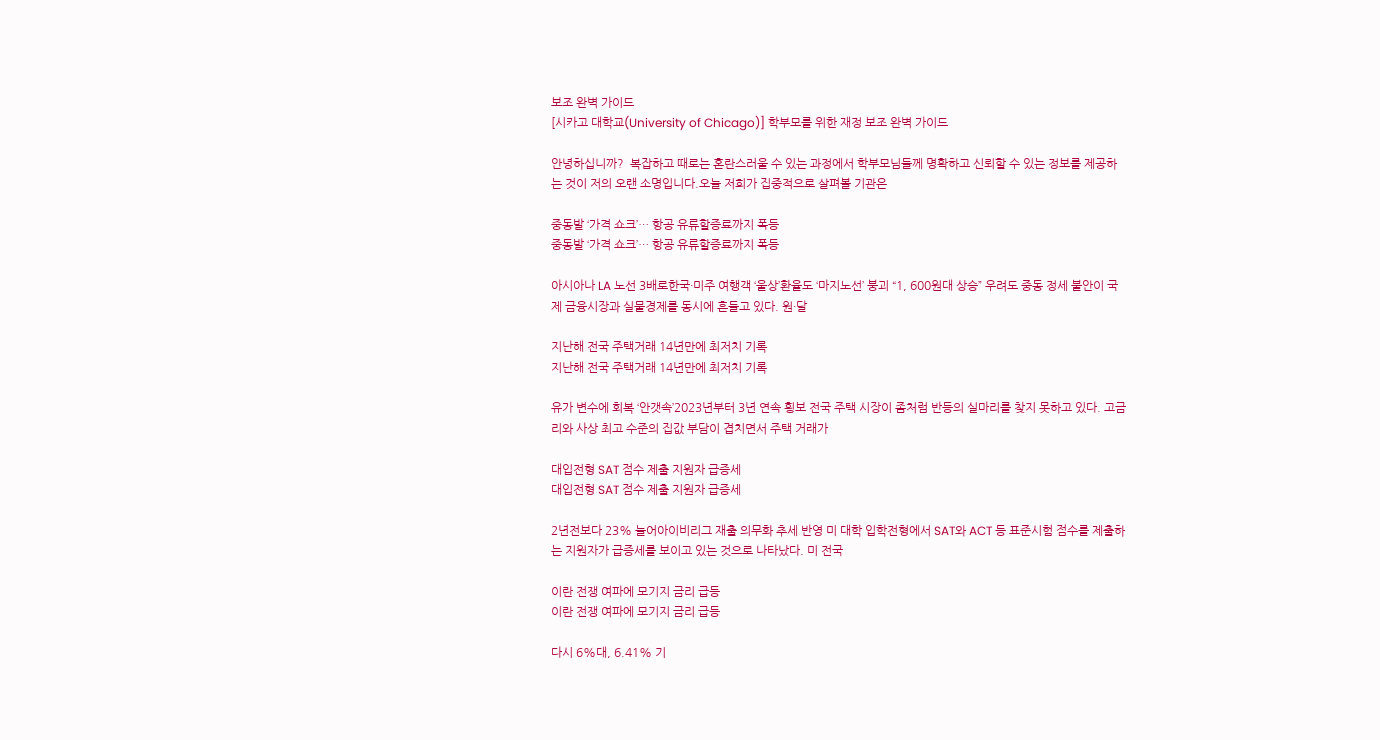보조 완벽 가이드
[시카고 대학교(University of Chicago)] 학부모를 위한 재정 보조 완벽 가이드

안녕하십니까?  복잡하고 때로는 혼란스러울 수 있는 과정에서 학부모님들께 명확하고 신뢰할 수 있는 정보를 제공하는 것이 저의 오랜 소명입니다.오늘 저희가 집중적으로 살펴볼 기관은

중동발 ‘가격 쇼크’… 항공 유류할증료까지 폭등
중동발 ‘가격 쇼크’… 항공 유류할증료까지 폭등

아시아나 LA 노선 3배로한국·미주 여행객 ‘울상’환율도 ‘마지노선’ 붕괴 “1, 600원대 상승” 우려도 중동 정세 불안이 국제 금융시장과 실물경제를 동시에 흔들고 있다. 원·달

지난해 전국 주택거래 14년만에 최저치 기록
지난해 전국 주택거래 14년만에 최저치 기록

유가 변수에 회복 ‘안갯속’2023년부터 3년 연속 횡보 전국 주택 시장이 좀처럼 반등의 실마리를 찾지 못하고 있다. 고금리와 사상 최고 수준의 집값 부담이 겹치면서 주택 거래가

대입전형 SAT 점수 제출 지원자 급증세
대입전형 SAT 점수 제출 지원자 급증세

2년전보다 23% 늘어아이비리그 재출 의무화 추세 반영 미 대학 입학전형에서 SAT와 ACT 등 표준시험 점수를 제출하는 지원자가 급증세를 보이고 있는 것으로 나타났다. 미 전국

이란 전쟁 여파에 모기지 금리 급등
이란 전쟁 여파에 모기지 금리 급등

다시 6%대, 6.41% 기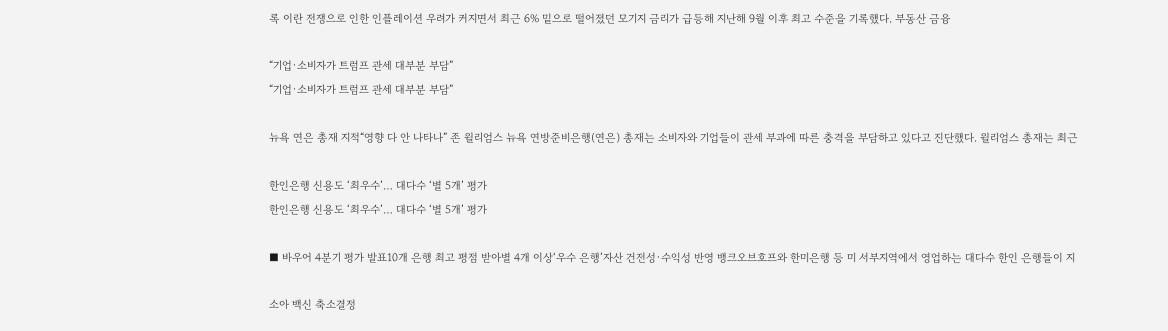록 이란 전쟁으로 인한 인플레이션 우려가 커지면서 최근 6% 밑으로 떨어졌던 모기지 금리가 급등해 지난해 9월 이후 최고 수준을 기록했다. 부동산 금융

“기업·소비자가 트럼프 관세 대부분 부담”
“기업·소비자가 트럼프 관세 대부분 부담”

뉴욕 연은 총재 지적“영향 다 안 나타나” 존 윌리엄스 뉴욕 연방준비은행(연은) 총재는 소비자와 기업들이 관세 부과에 따른 충격을 부담하고 있다고 진단했다. 윌리엄스 총재는 최근

한인은행 신용도 ‘최우수’… 대다수 ‘별 5개’ 평가
한인은행 신용도 ‘최우수’… 대다수 ‘별 5개’ 평가

■ 바우어 4분기 평가 발표10개 은행 최고 평점 받아별 4개 이상‘우수 은행’자산 건전성·수익성 반영 뱅크오브호프와 한미은행 등 미 서부지역에서 영업하는 대다수 한인 은행들이 지

소아 백신 축소결정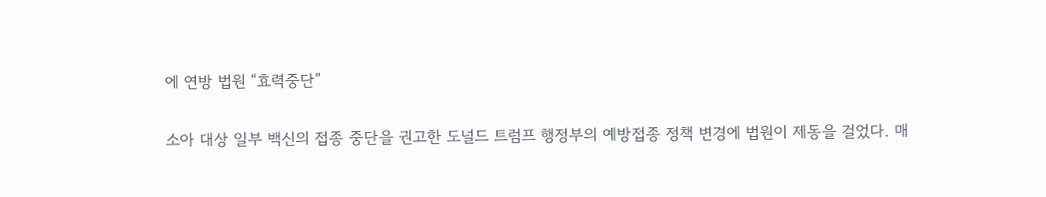에 연방 법원 “효력중단”

소아 대상 일부 백신의 접종 중단을 권고한 도널드 트럼프 행정부의 예방접종 정책 변경에 법원이 제동을 걸었다. 매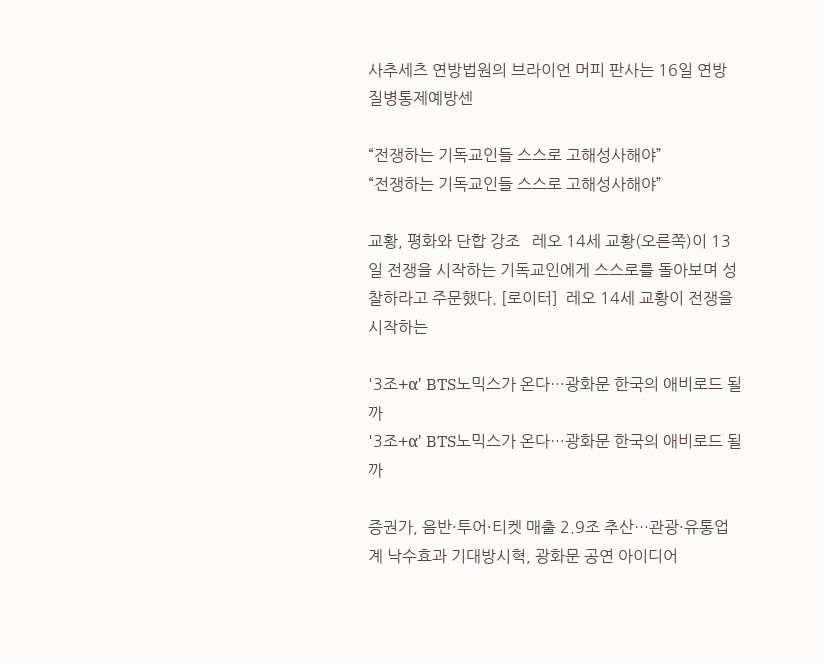사추세츠 연방법원의 브라이언 머피 판사는 16일 연방 질병통제예방센

“전쟁하는 기독교인들 스스로 고해성사해야”
“전쟁하는 기독교인들 스스로 고해성사해야”

교황, 평화와 단합 강조   레오 14세 교황(오른쪽)이 13일 전쟁을 시작하는 기독교인에게 스스로를 돌아보며 성찰하라고 주문했다. [로이터]  레오 14세 교황이 전쟁을 시작하는

'3조+α' BTS노믹스가 온다…광화문 한국의 애비로드 될까
'3조+α' BTS노믹스가 온다…광화문 한국의 애비로드 될까

증권가, 음반·투어·티켓 매출 2.9조 추산…관광·유통업계 낙수효과 기대방시혁, 광화문 공연 아이디어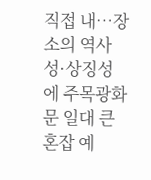직접 내…장소의 역사성·상징성에 주목광화문 일대 큰 혼잡 예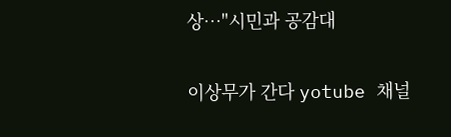상…"시민과 공감대

이상무가 간다 yotube 채널